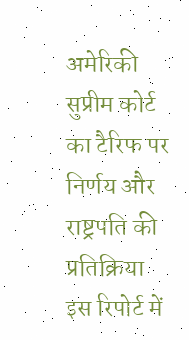अमेरिकी सुप्रीम कोर्ट का टैरिफ पर निर्णय और राष्ट्रपति की प्रतिक्रिया
इस रिपोर्ट में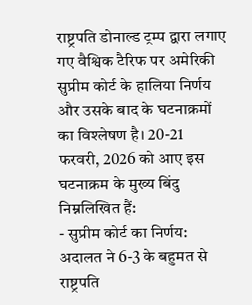राष्ट्रपति डोनाल्ड ट्रम्प द्वारा लगाए गए वैश्विक टैरिफ पर अमेरिकी सुप्रीम कोर्ट के हालिया निर्णय और उसके बाद के घटनाक्रमों का विश्लेषण है। 20-21 फरवरी, 2026 को आए इस घटनाक्रम के मुख्य बिंदु निम्नलिखित हैं:
- सुप्रीम कोर्ट का निर्णय: अदालत ने 6-3 के बहुमत से राष्ट्रपति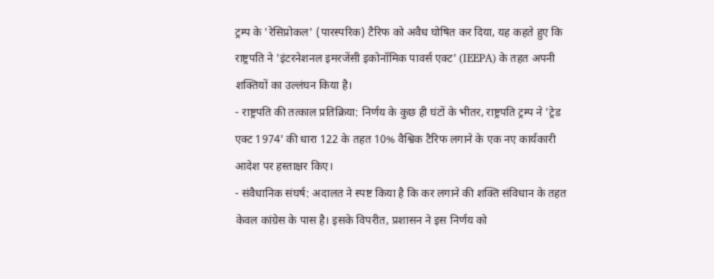ट्रम्प के 'रेसिप्रोकल' (पारस्परिक) टैरिफ को अवैध घोषित कर दिया, यह कहते हुए कि राष्ट्रपति ने 'इंटरनेशनल इमरजेंसी इकोनॉमिक पावर्स एक्ट' (IEEPA) के तहत अपनी शक्तियों का उल्लंघन किया है।
- राष्ट्रपति की तत्काल प्रतिक्रिया: निर्णय के कुछ ही घंटों के भीतर, राष्ट्रपति ट्रम्प ने 'ट्रेड एक्ट 1974' की धारा 122 के तहत 10% वैश्विक टैरिफ लगाने के एक नए कार्यकारी आदेश पर हस्ताक्षर किए।
- संवैधानिक संघर्ष: अदालत ने स्पष्ट किया है कि कर लगाने की शक्ति संविधान के तहत केवल कांग्रेस के पास है। इसके विपरीत, प्रशासन ने इस निर्णय को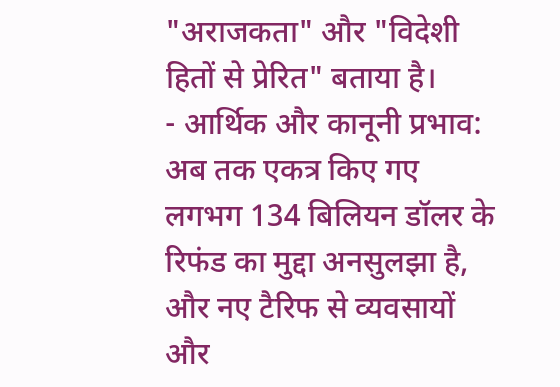"अराजकता" और "विदेशी हितों से प्रेरित" बताया है।
- आर्थिक और कानूनी प्रभाव: अब तक एकत्र किए गए लगभग 134 बिलियन डॉलर के रिफंड का मुद्दा अनसुलझा है, और नए टैरिफ से व्यवसायों और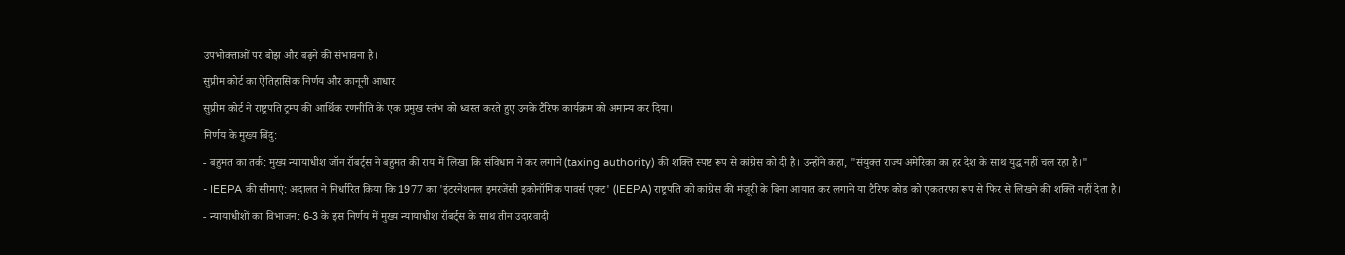उपभोक्ताओं पर बोझ और बढ़ने की संभावना है।
सुप्रीम कोर्ट का ऐतिहासिक निर्णय और कानूनी आधार
सुप्रीम कोर्ट ने राष्ट्रपति ट्रम्प की आर्थिक रणनीति के एक प्रमुख स्तंभ को ध्वस्त करते हुए उनके टैरिफ कार्यक्रम को अमान्य कर दिया।
निर्णय के मुख्य बिंदु:
- बहुमत का तर्क: मुख्य न्यायाधीश जॉन रॉबर्ट्स ने बहुमत की राय में लिखा कि संविधान ने कर लगाने (taxing authority) की शक्ति स्पष्ट रूप से कांग्रेस को दी है। उन्होंने कहा, "संयुक्त राज्य अमेरिका का हर देश के साथ युद्ध नहीं चल रहा है।"
- IEEPA की सीमाएं: अदालत ने निर्धारित किया कि 1977 का 'इंटरनेशनल इमरजेंसी इकोनॉमिक पावर्स एक्ट' (IEEPA) राष्ट्रपति को कांग्रेस की मंजूरी के बिना आयात कर लगाने या टैरिफ कोड को एकतरफा रूप से फिर से लिखने की शक्ति नहीं देता है।
- न्यायाधीशों का विभाजन: 6-3 के इस निर्णय में मुख्य न्यायाधीश रॉबर्ट्स के साथ तीन उदारवादी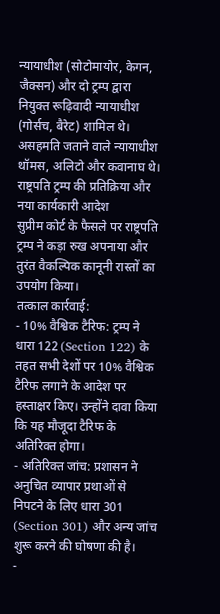न्यायाधीश (सोटोमायोर, केगन, जैक्सन) और दो ट्रम्प द्वारा नियुक्त रूढ़िवादी न्यायाधीश (गोर्सच, बैरेट) शामिल थे। असहमति जताने वाले न्यायाधीश थॉमस, अलिटो और कवानाघ थे।
राष्ट्रपति ट्रम्प की प्रतिक्रिया और नया कार्यकारी आदेश
सुप्रीम कोर्ट के फैसले पर राष्ट्रपति ट्रम्प ने कड़ा रुख अपनाया और तुरंत वैकल्पिक कानूनी रास्तों का उपयोग किया।
तत्काल कार्रवाई:
- 10% वैश्विक टैरिफ: ट्रम्प ने धारा 122 (Section 122) के तहत सभी देशों पर 10% वैश्विक टैरिफ लगाने के आदेश पर हस्ताक्षर किए। उन्होंने दावा किया कि यह मौजूदा टैरिफ के अतिरिक्त होगा।
- अतिरिक्त जांच: प्रशासन ने अनुचित व्यापार प्रथाओं से निपटने के लिए धारा 301 (Section 301) और अन्य जांच शुरू करने की घोषणा की है।
-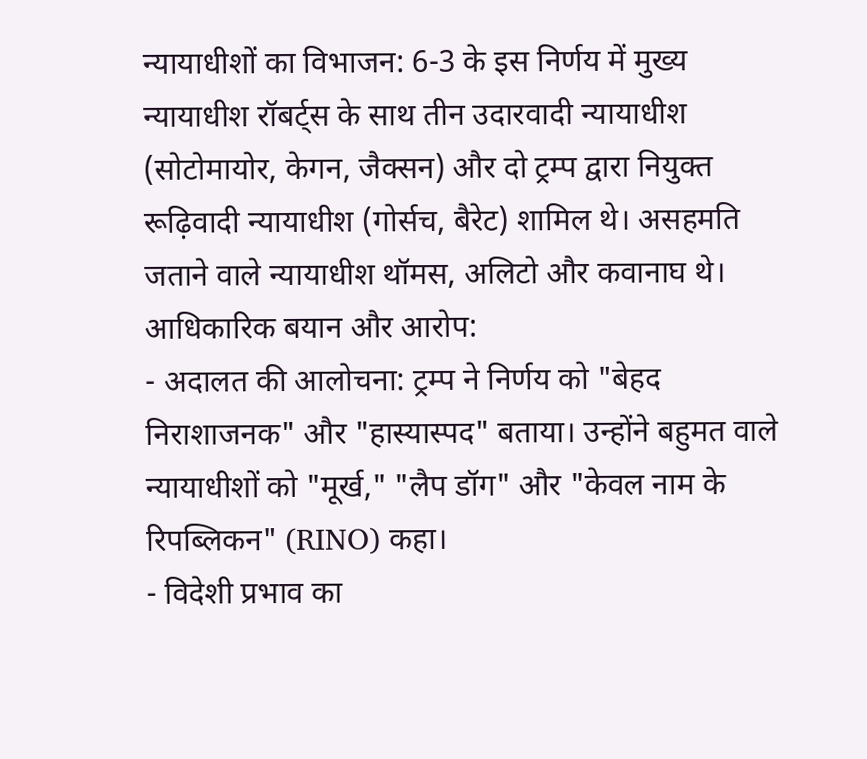न्यायाधीशों का विभाजन: 6-3 के इस निर्णय में मुख्य न्यायाधीश रॉबर्ट्स के साथ तीन उदारवादी न्यायाधीश (सोटोमायोर, केगन, जैक्सन) और दो ट्रम्प द्वारा नियुक्त रूढ़िवादी न्यायाधीश (गोर्सच, बैरेट) शामिल थे। असहमति जताने वाले न्यायाधीश थॉमस, अलिटो और कवानाघ थे।
आधिकारिक बयान और आरोप:
- अदालत की आलोचना: ट्रम्प ने निर्णय को "बेहद निराशाजनक" और "हास्यास्पद" बताया। उन्होंने बहुमत वाले न्यायाधीशों को "मूर्ख," "लैप डॉग" और "केवल नाम के रिपब्लिकन" (RINO) कहा।
- विदेशी प्रभाव का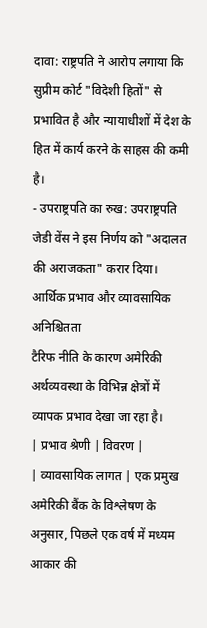दावा: राष्ट्रपति ने आरोप लगाया कि सुप्रीम कोर्ट "विदेशी हितों" से प्रभावित है और न्यायाधीशों में देश के हित में कार्य करने के साहस की कमी है।
- उपराष्ट्रपति का रुख: उपराष्ट्रपति जेडी वेंस ने इस निर्णय को "अदालत की अराजकता" करार दिया।
आर्थिक प्रभाव और व्यावसायिक अनिश्चितता
टैरिफ नीति के कारण अमेरिकी अर्थव्यवस्था के विभिन्न क्षेत्रों में व्यापक प्रभाव देखा जा रहा है।
| प्रभाव श्रेणी | विवरण |
| व्यावसायिक लागत | एक प्रमुख अमेरिकी बैंक के विश्लेषण के अनुसार, पिछले एक वर्ष में मध्यम आकार की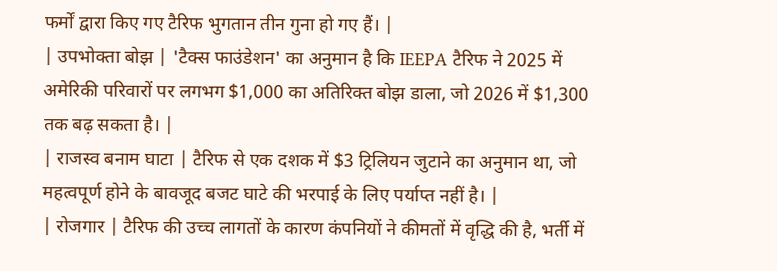फर्मों द्वारा किए गए टैरिफ भुगतान तीन गुना हो गए हैं। |
| उपभोक्ता बोझ | 'टैक्स फाउंडेशन' का अनुमान है कि IEEPA टैरिफ ने 2025 में अमेरिकी परिवारों पर लगभग $1,000 का अतिरिक्त बोझ डाला, जो 2026 में $1,300 तक बढ़ सकता है। |
| राजस्व बनाम घाटा | टैरिफ से एक दशक में $3 ट्रिलियन जुटाने का अनुमान था, जो महत्वपूर्ण होने के बावजूद बजट घाटे की भरपाई के लिए पर्याप्त नहीं है। |
| रोजगार | टैरिफ की उच्च लागतों के कारण कंपनियों ने कीमतों में वृद्धि की है, भर्ती में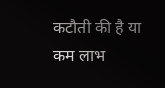कटौती की है या कम लाभ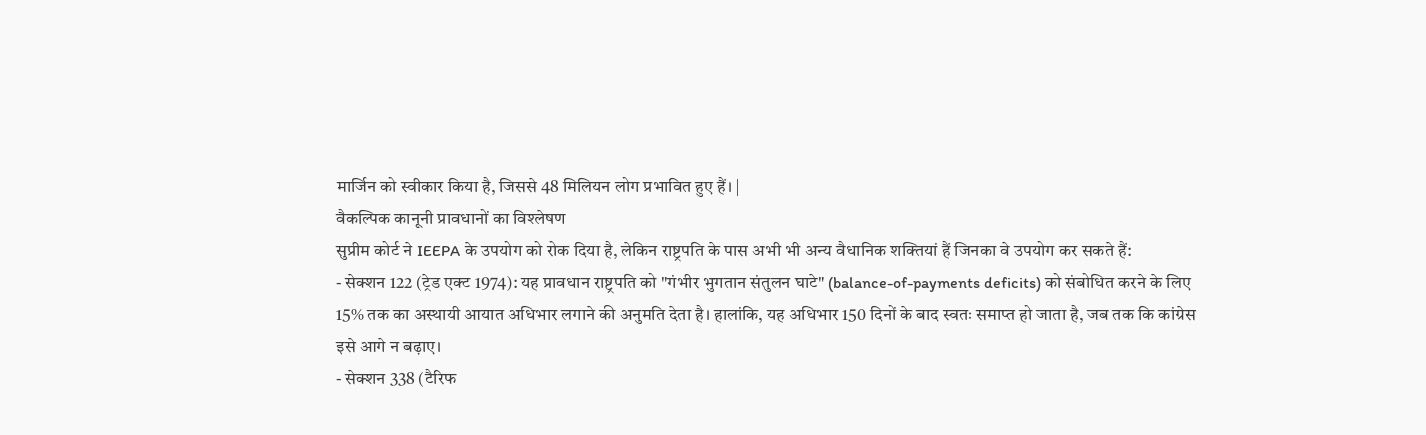मार्जिन को स्वीकार किया है, जिससे 48 मिलियन लोग प्रभावित हुए हैं। |
वैकल्पिक कानूनी प्रावधानों का विश्लेषण
सुप्रीम कोर्ट ने IEEPA के उपयोग को रोक दिया है, लेकिन राष्ट्रपति के पास अभी भी अन्य वैधानिक शक्तियां हैं जिनका वे उपयोग कर सकते हैं:
- सेक्शन 122 (ट्रेड एक्ट 1974): यह प्रावधान राष्ट्रपति को "गंभीर भुगतान संतुलन घाटे" (balance-of-payments deficits) को संबोधित करने के लिए 15% तक का अस्थायी आयात अधिभार लगाने की अनुमति देता है। हालांकि, यह अधिभार 150 दिनों के बाद स्वतः समाप्त हो जाता है, जब तक कि कांग्रेस इसे आगे न बढ़ाए।
- सेक्शन 338 (टैरिफ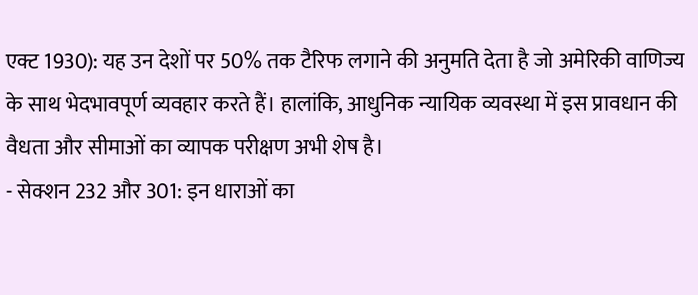एक्ट 1930): यह उन देशों पर 50% तक टैरिफ लगाने की अनुमति देता है जो अमेरिकी वाणिज्य के साथ भेदभावपूर्ण व्यवहार करते हैं। हालांकि, आधुनिक न्यायिक व्यवस्था में इस प्रावधान की वैधता और सीमाओं का व्यापक परीक्षण अभी शेष है।
- सेक्शन 232 और 301: इन धाराओं का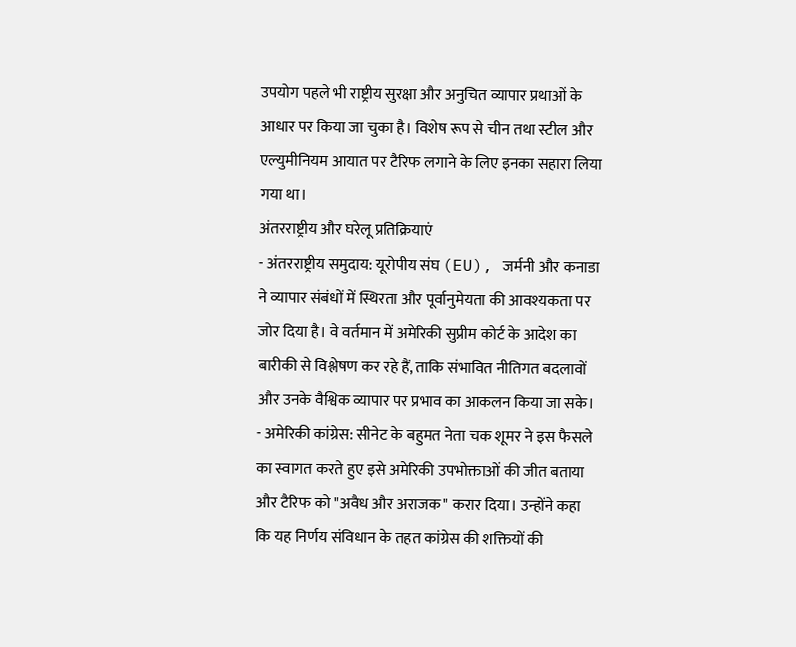उपयोग पहले भी राष्ट्रीय सुरक्षा और अनुचित व्यापार प्रथाओं के आधार पर किया जा चुका है। विशेष रूप से चीन तथा स्टील और एल्युमीनियम आयात पर टैरिफ लगाने के लिए इनका सहारा लिया गया था।
अंतरराष्ट्रीय और घरेलू प्रतिक्रियाएं
- अंतरराष्ट्रीय समुदाय: यूरोपीय संघ (EU), जर्मनी और कनाडा ने व्यापार संबंधों में स्थिरता और पूर्वानुमेयता की आवश्यकता पर जोर दिया है। वे वर्तमान में अमेरिकी सुप्रीम कोर्ट के आदेश का बारीकी से विश्लेषण कर रहे हैं, ताकि संभावित नीतिगत बदलावों और उनके वैश्विक व्यापार पर प्रभाव का आकलन किया जा सके।
- अमेरिकी कांग्रेस: सीनेट के बहुमत नेता चक शूमर ने इस फैसले का स्वागत करते हुए इसे अमेरिकी उपभोक्ताओं की जीत बताया और टैरिफ को "अवैध और अराजक" करार दिया। उन्होंने कहा कि यह निर्णय संविधान के तहत कांग्रेस की शक्तियों की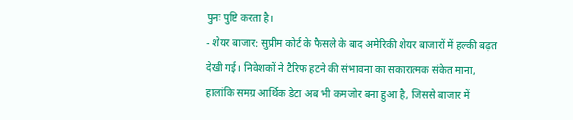पुनः पुष्टि करता है।
- शेयर बाजार: सुप्रीम कोर्ट के फैसले के बाद अमेरिकी शेयर बाजारों में हल्की बढ़त देखी गई। निवेशकों ने टैरिफ हटने की संभावना का सकारात्मक संकेत माना, हालांकि समग्र आर्थिक डेटा अब भी कमजोर बना हुआ है, जिससे बाजार में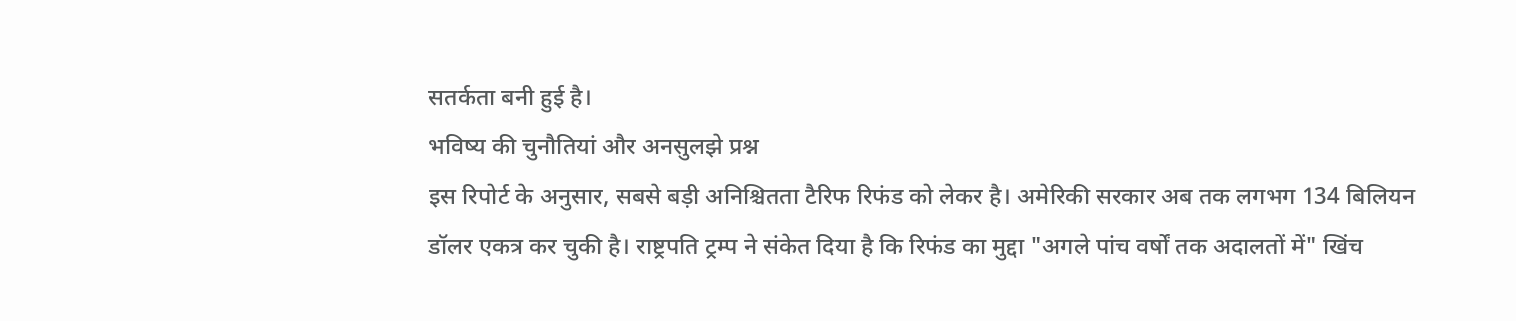सतर्कता बनी हुई है।
भविष्य की चुनौतियां और अनसुलझे प्रश्न
इस रिपोर्ट के अनुसार, सबसे बड़ी अनिश्चितता टैरिफ रिफंड को लेकर है। अमेरिकी सरकार अब तक लगभग 134 बिलियन डॉलर एकत्र कर चुकी है। राष्ट्रपति ट्रम्प ने संकेत दिया है कि रिफंड का मुद्दा "अगले पांच वर्षों तक अदालतों में" खिंच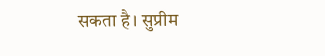सकता है। सुप्रीम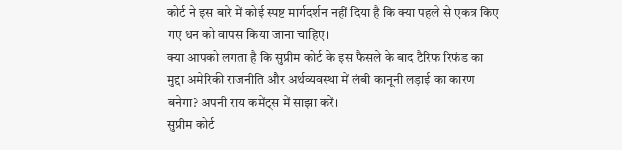कोर्ट ने इस बारे में कोई स्पष्ट मार्गदर्शन नहीं दिया है कि क्या पहले से एकत्र किए गए धन को वापस किया जाना चाहिए।
क्या आपको लगता है कि सुप्रीम कोर्ट के इस फैसले के बाद टैरिफ रिफंड का मुद्दा अमेरिकी राजनीति और अर्थव्यवस्था में लंबी कानूनी लड़ाई का कारण बनेगा? अपनी राय कमेंट्स में साझा करें।
सुप्रीम कोर्ट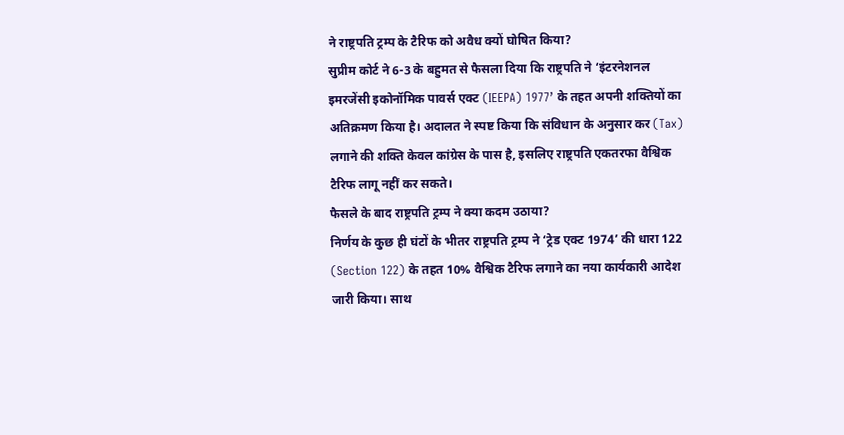ने राष्ट्रपति ट्रम्प के टैरिफ को अवैध क्यों घोषित किया?
सुप्रीम कोर्ट ने 6-3 के बहुमत से फैसला दिया कि राष्ट्रपति ने ‘इंटरनेशनल इमरजेंसी इकोनॉमिक पावर्स एक्ट (IEEPA) 1977’ के तहत अपनी शक्तियों का अतिक्रमण किया है। अदालत ने स्पष्ट किया कि संविधान के अनुसार कर (Tax) लगाने की शक्ति केवल कांग्रेस के पास है, इसलिए राष्ट्रपति एकतरफा वैश्विक टैरिफ लागू नहीं कर सकते।
फैसले के बाद राष्ट्रपति ट्रम्प ने क्या कदम उठाया?
निर्णय के कुछ ही घंटों के भीतर राष्ट्रपति ट्रम्प ने ‘ट्रेड एक्ट 1974’ की धारा 122 (Section 122) के तहत 10% वैश्विक टैरिफ लगाने का नया कार्यकारी आदेश जारी किया। साथ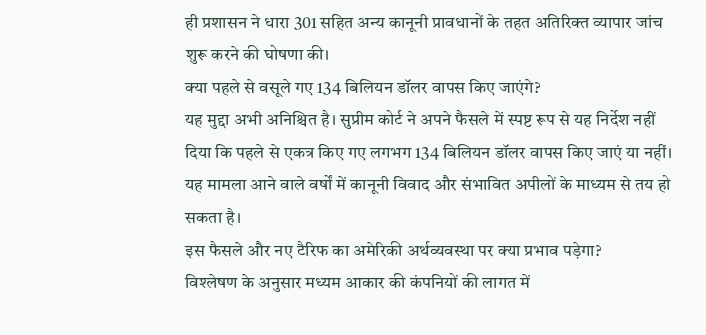ही प्रशासन ने धारा 301 सहित अन्य कानूनी प्रावधानों के तहत अतिरिक्त व्यापार जांच शुरू करने की घोषणा की।
क्या पहले से वसूले गए 134 बिलियन डॉलर वापस किए जाएंगे?
यह मुद्दा अभी अनिश्चित है। सुप्रीम कोर्ट ने अपने फैसले में स्पष्ट रूप से यह निर्देश नहीं दिया कि पहले से एकत्र किए गए लगभग 134 बिलियन डॉलर वापस किए जाएं या नहीं। यह मामला आने वाले वर्षों में कानूनी विवाद और संभावित अपीलों के माध्यम से तय हो सकता है।
इस फैसले और नए टैरिफ का अमेरिकी अर्थव्यवस्था पर क्या प्रभाव पड़ेगा?
विश्लेषण के अनुसार मध्यम आकार की कंपनियों की लागत में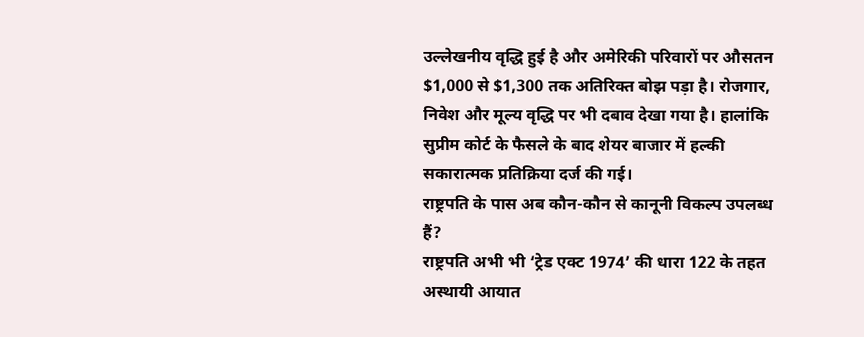उल्लेखनीय वृद्धि हुई है और अमेरिकी परिवारों पर औसतन $1,000 से $1,300 तक अतिरिक्त बोझ पड़ा है। रोजगार, निवेश और मूल्य वृद्धि पर भी दबाव देखा गया है। हालांकि सुप्रीम कोर्ट के फैसले के बाद शेयर बाजार में हल्की सकारात्मक प्रतिक्रिया दर्ज की गई।
राष्ट्रपति के पास अब कौन-कौन से कानूनी विकल्प उपलब्ध हैं?
राष्ट्रपति अभी भी ‘ट्रेड एक्ट 1974’ की धारा 122 के तहत अस्थायी आयात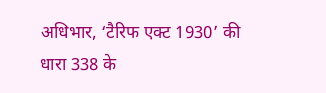अधिभार, ‘टैरिफ एक्ट 1930’ की धारा 338 के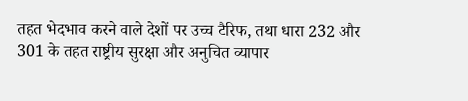तहत भेदभाव करने वाले देशों पर उच्च टैरिफ, तथा धारा 232 और 301 के तहत राष्ट्रीय सुरक्षा और अनुचित व्यापार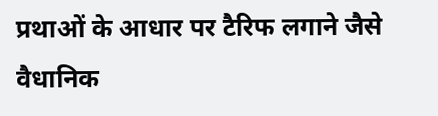प्रथाओं के आधार पर टैरिफ लगाने जैसे वैधानिक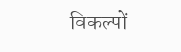विकल्पों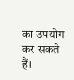का उपयोग कर सकते हैं।